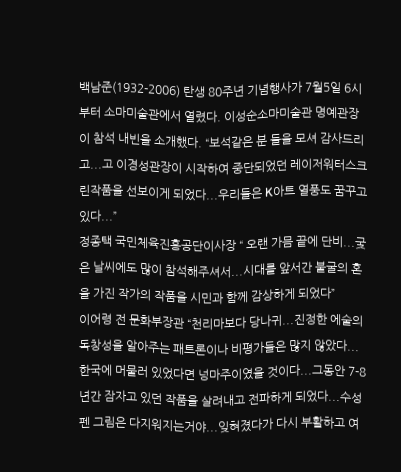백남준(1932-2006) 탄생 80주년 기념행사가 7월5일 6시부터 소마미술관에서 열렸다. 이성순소마미술관 명예관장이 참석 내빈을 소개했다. “보석같은 분 들을 모셔 감사드리고...고 이경성관장이 시작하여 중단되었던 레이저워터스크린작품을 선보이게 되었다...우리들은 K아트 열풍도 꿈꾸고 있다...”
정종택 국민체육진흥공단이사장 “ 오랜 가믐 끝에 단비...궂은 날씨에도 많이 참석해주셔서...시대를 앞서간 불굴의 혼을 가진 작가의 작품을 시민과 함께 감상하게 되었다”
이어령 전 문화부장관 “천리마보다 당나귀...진정한 에술의 독창성을 알아주는 패트론이나 비평가들은 많지 않았다...한국에 머물러 있었다면 넝마주이였을 것이다...그동안 7-8년간 잠자고 있던 작품을 살려내고 전파하게 되었다...수성펜 그림은 다지워지는거야...잊혀졌다가 다시 부활하고 여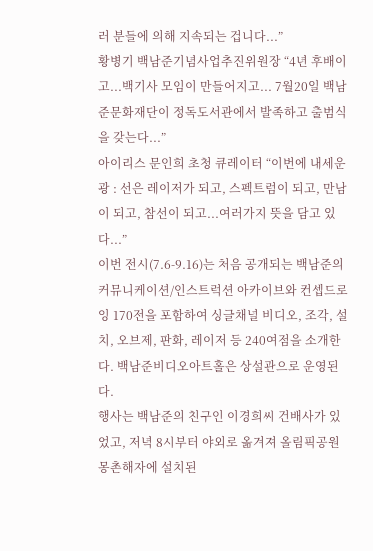러 분들에 의해 지속되는 겁니다...”
황병기 백남준기념사업추진위원장 “4년 후배이고...백기사 모임이 만들어지고... 7월20일 백남준문화재단이 정독도서관에서 발족하고 출범식을 갖는다...”
아이리스 문인희 초청 큐레이터 “이번에 내세운 광 : 선은 레이저가 되고, 스펙트럼이 되고, 만남이 되고, 참선이 되고...여러가지 뜻을 담고 있다...”
이번 전시(7.6-9.16)는 처음 공개되는 백남준의 커뮤니케이션/인스트럭션 아카이브와 컨셉드로잉 170전을 포함하여 싱글채널 비디오, 조각, 설치, 오브제, 판화, 레이저 등 240여점을 소개한다. 백남준비디오아트홀은 상설관으로 운영된다.
행사는 백남준의 친구인 이경희씨 건배사가 있었고, 저녁 8시부터 야외로 옮겨져 올림픽공원 몽촌해자에 설치된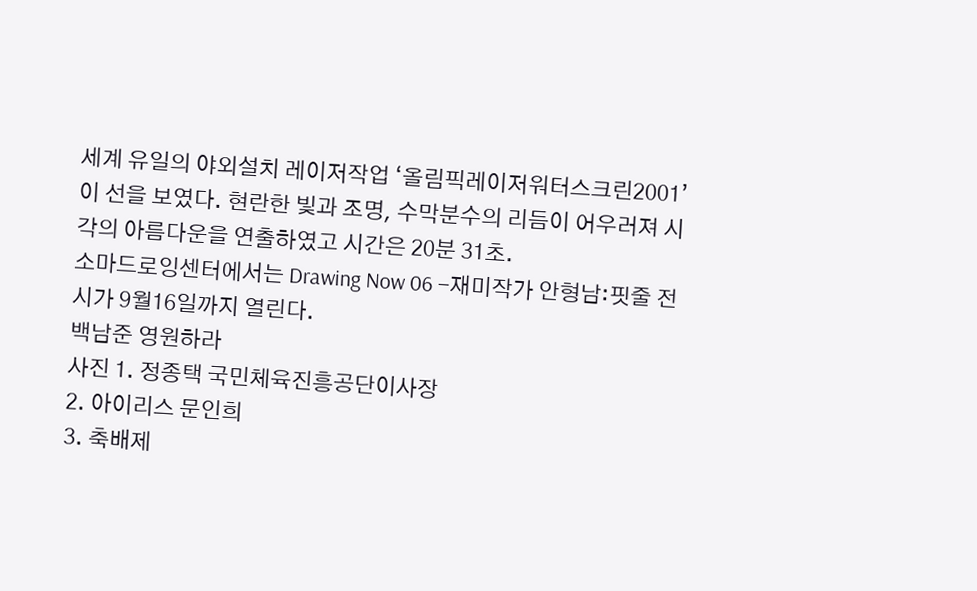세계 유일의 야외설치 레이저작업 ‘올림픽레이저워터스크린2001’ 이 선을 보였다. 현란한 빛과 조명, 수막분수의 리듬이 어우러져 시각의 아름다운을 연출하였고 시간은 20분 31초.
소마드로잉센터에서는 Drawing Now 06 -재미작가 안형남:핏줄 전시가 9월16일까지 열린다.
백남준 영원하라
사진 1. 정종택 국민체육진흥공단이사장
2. 아이리스 문인희
3. 축배제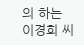의 하는 이경희 씨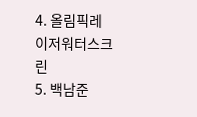4. 올림픽레이저워터스크린
5. 백남준